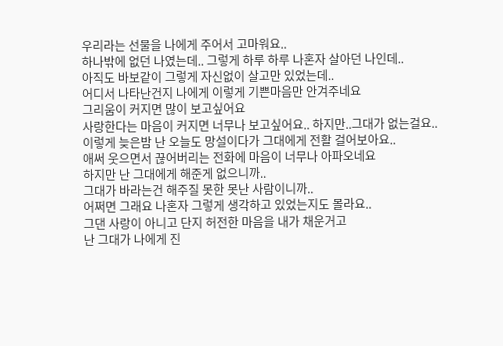우리라는 선물을 나에게 주어서 고마워요..
하나밖에 없던 나였는데.. 그렇게 하루 하루 나혼자 살아던 나인데..
아직도 바보같이 그렇게 자신없이 살고만 있었는데..
어디서 나타난건지 나에게 이렇게 기쁜마음만 안겨주네요
그리움이 커지면 많이 보고싶어요
사랑한다는 마음이 커지면 너무나 보고싶어요.. 하지만..그대가 없는걸요..
이렇게 늦은밤 난 오늘도 망설이다가 그대에게 전활 걸어보아요..
애써 웃으면서 끊어버리는 전화에 마음이 너무나 아파오네요
하지만 난 그대에게 해준게 없으니까..
그대가 바라는건 해주질 못한 못난 사람이니까..
어쩌면 그래요 나혼자 그렇게 생각하고 있었는지도 몰라요..
그댄 사랑이 아니고 단지 허전한 마음을 내가 채운거고
난 그대가 나에게 진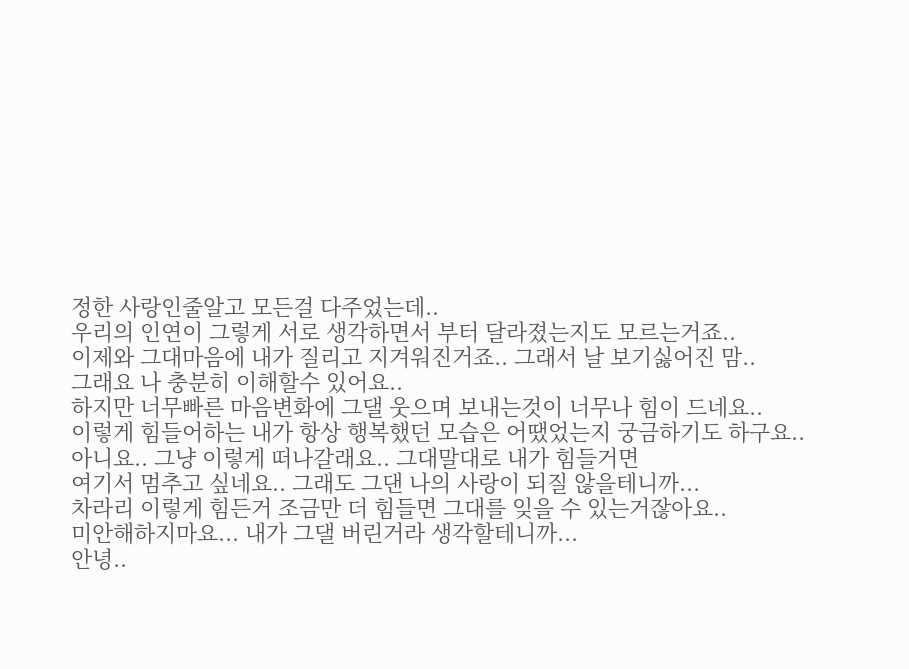정한 사랑인줄알고 모든걸 다주었는데..
우리의 인연이 그렇게 서로 생각하면서 부터 달라졌는지도 모르는거죠..
이제와 그대마음에 내가 질리고 지겨워진거죠.. 그래서 날 보기싫어진 맘..
그래요 나 충분히 이해할수 있어요..
하지만 너무빠른 마음변화에 그댈 웃으며 보내는것이 너무나 힘이 드네요..
이렇게 힘들어하는 내가 항상 행복했던 모습은 어땠었는지 궁금하기도 하구요..
아니요.. 그냥 이렇게 떠나갈래요.. 그대말대로 내가 힘들거면
여기서 멈추고 싶네요.. 그래도 그댄 나의 사랑이 되질 않을테니까...
차라리 이렇게 힘든거 조금만 더 힘들면 그대를 잊을 수 있는거잖아요..
미안해하지마요... 내가 그댈 버린거라 생각할테니까...
안녕..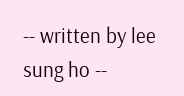-- written by lee sung ho --